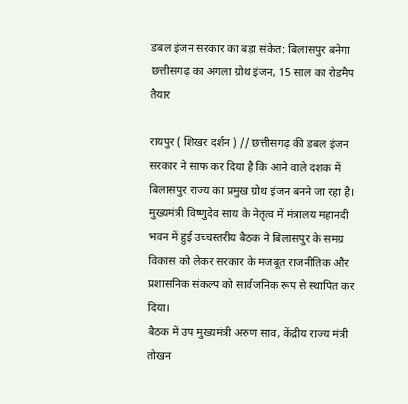डबल इंजन सरकार का बड़ा संकेत: बिलासपुर बनेगा छत्तीसगढ़ का अगला ग्रोथ इंजन, 15 साल का रोडमैप तैयार

रायपुर ( शिखर दर्शन ) // छत्तीसगढ़ की डबल इंजन सरकार ने साफ कर दिया है कि आने वाले दशक में बिलासपुर राज्य का प्रमुख ग्रोथ इंजन बनने जा रहा है। मुख्यमंत्री विष्णुदेव साय के नेतृत्व में मंत्रालय महानदी भवन में हुई उच्चस्तरीय बैठक ने बिलासपुर के समग्र विकास को लेकर सरकार के मजबूत राजनीतिक और प्रशासनिक संकल्प को सार्वजनिक रूप से स्थापित कर दिया।
बैठक में उप मुख्यमंत्री अरुण साव, केंद्रीय राज्य मंत्री तोखन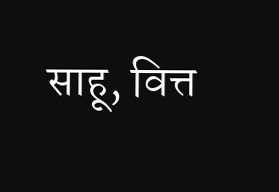साहू, वित्त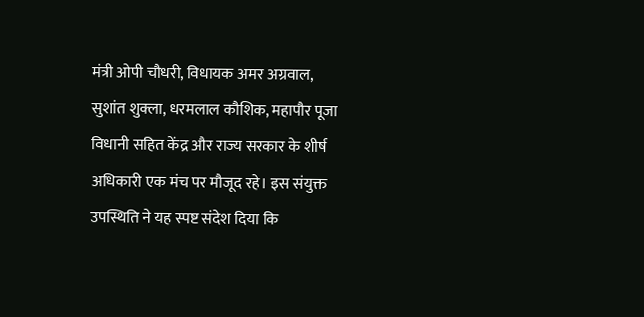मंत्री ओपी चौधरी, विधायक अमर अग्रवाल, सुशांत शुक्ला, धरमलाल कौशिक, महापौर पूजा विधानी सहित केंद्र और राज्य सरकार के शीर्ष अधिकारी एक मंच पर मौजूद रहे। इस संयुक्त उपस्थिति ने यह स्पष्ट संदेश दिया कि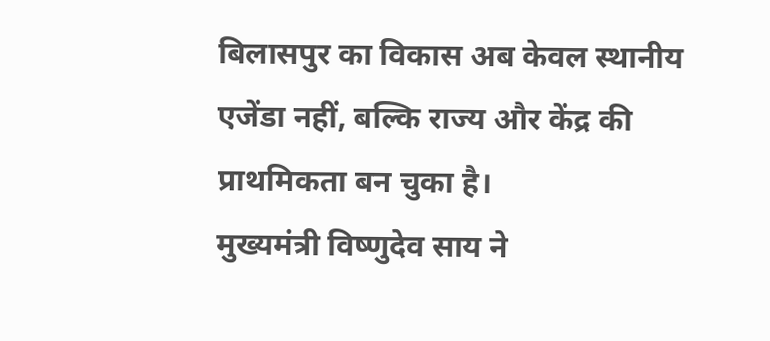बिलासपुर का विकास अब केवल स्थानीय एजेंडा नहीं, बल्कि राज्य और केंद्र की प्राथमिकता बन चुका है।
मुख्यमंत्री विष्णुदेव साय ने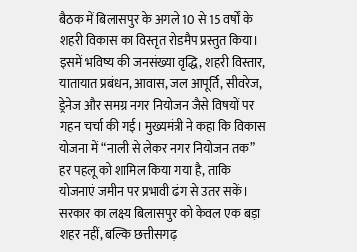बैठक में बिलासपुर के अगले 10 से 15 वर्षों के शहरी विकास का विस्तृत रोडमैप प्रस्तुत किया। इसमें भविष्य की जनसंख्या वृद्धि, शहरी विस्तार, यातायात प्रबंधन, आवास, जल आपूर्ति, सीवरेज, ड्रेनेज और समग्र नगर नियोजन जैसे विषयों पर गहन चर्चा की गई। मुख्यमंत्री ने कहा कि विकास योजना में “नाली से लेकर नगर नियोजन तक” हर पहलू को शामिल किया गया है, ताकि योजनाएं जमीन पर प्रभावी ढंग से उतर सकें।
सरकार का लक्ष्य बिलासपुर को केवल एक बड़ा शहर नहीं, बल्कि छत्तीसगढ़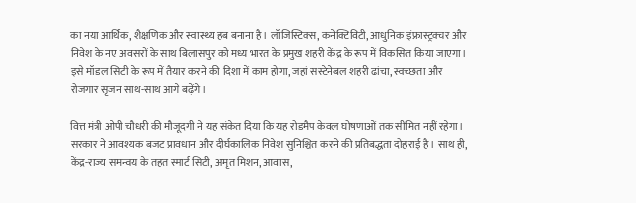का नया आर्थिक, शैक्षणिक और स्वास्थ्य हब बनाना है। लॉजिस्टिक्स, कनेक्टिविटी, आधुनिक इंफ्रास्ट्रक्चर और निवेश के नए अवसरों के साथ बिलासपुर को मध्य भारत के प्रमुख शहरी केंद्र के रूप में विकसित किया जाएगा। इसे मॉडल सिटी के रूप में तैयार करने की दिशा में काम होगा, जहां सस्टेनेबल शहरी ढांचा, स्वच्छता और रोजगार सृजन साथ-साथ आगे बढ़ेंगे।

वित्त मंत्री ओपी चौधरी की मौजूदगी ने यह संकेत दिया कि यह रोडमैप केवल घोषणाओं तक सीमित नहीं रहेगा। सरकार ने आवश्यक बजट प्रावधान और दीर्घकालिक निवेश सुनिश्चित करने की प्रतिबद्धता दोहराई है। साथ ही, केंद्र-राज्य समन्वय के तहत स्मार्ट सिटी, अमृत मिशन, आवास,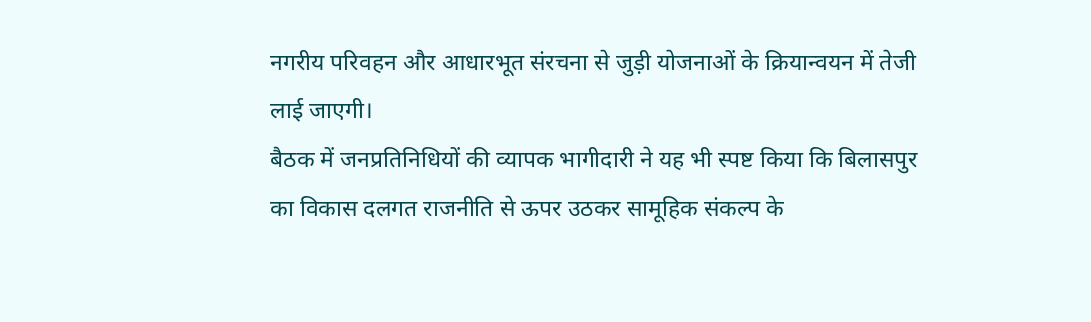नगरीय परिवहन और आधारभूत संरचना से जुड़ी योजनाओं के क्रियान्वयन में तेजी लाई जाएगी।
बैठक में जनप्रतिनिधियों की व्यापक भागीदारी ने यह भी स्पष्ट किया कि बिलासपुर का विकास दलगत राजनीति से ऊपर उठकर सामूहिक संकल्प के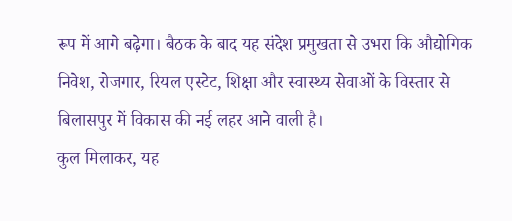रूप में आगे बढ़ेगा। बैठक के बाद यह संदेश प्रमुखता से उभरा कि औद्योगिक निवेश, रोजगार, रियल एस्टेट, शिक्षा और स्वास्थ्य सेवाओं के विस्तार से बिलासपुर में विकास की नई लहर आने वाली है।
कुल मिलाकर, यह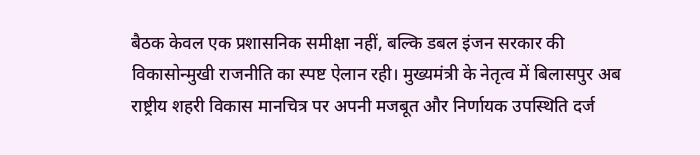बैठक केवल एक प्रशासनिक समीक्षा नहीं, बल्कि डबल इंजन सरकार की विकासोन्मुखी राजनीति का स्पष्ट ऐलान रही। मुख्यमंत्री के नेतृत्व में बिलासपुर अब राष्ट्रीय शहरी विकास मानचित्र पर अपनी मजबूत और निर्णायक उपस्थिति दर्ज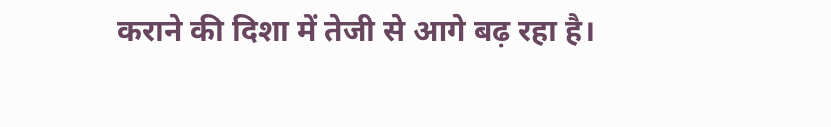कराने की दिशा में तेजी से आगे बढ़ रहा है।